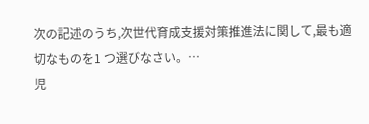次の記述のうち,次世代育成支援対策推進法に関して,最も適切なものを1 つ選びなさい。…
児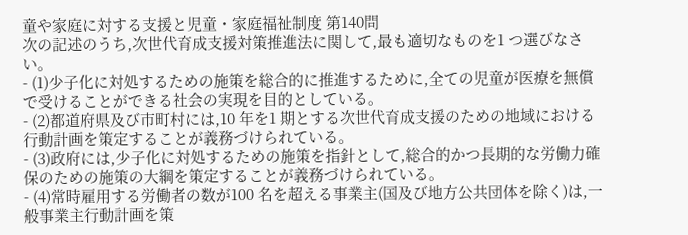童や家庭に対する支援と児童・家庭福祉制度 第140問
次の記述のうち,次世代育成支援対策推進法に関して,最も適切なものを1 つ選びなさい。
- (1)少子化に対処するための施策を総合的に推進するために,全ての児童が医療を無償で受けることができる社会の実現を目的としている。
- (2)都道府県及び市町村には,10 年を1 期とする次世代育成支援のための地域における行動計画を策定することが義務づけられている。
- (3)政府には,少子化に対処するための施策を指針として,総合的かつ長期的な労働力確保のための施策の大綱を策定することが義務づけられている。
- (4)常時雇用する労働者の数が100 名を超える事業主(国及び地方公共団体を除く)は,一般事業主行動計画を策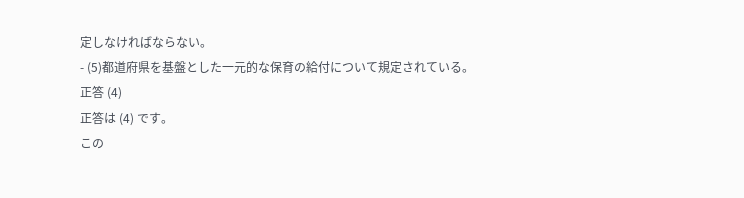定しなければならない。
- (5)都道府県を基盤とした一元的な保育の給付について規定されている。
正答 (4)
正答は (4) です。
この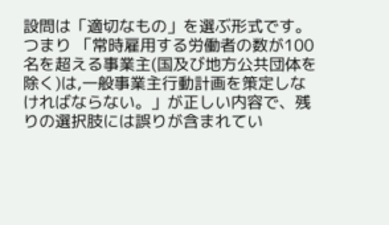設問は「適切なもの」を選ぶ形式です。つまり 「常時雇用する労働者の数が100 名を超える事業主(国及び地方公共団体を除く)は,一般事業主行動計画を策定しなければならない。」が正しい内容で、残りの選択肢には誤りが含まれてい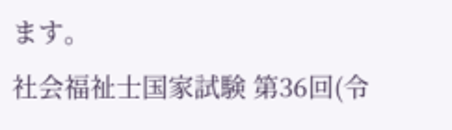ます。
社会福祉士国家試験 第36回(令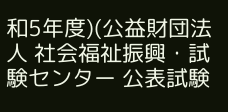和5年度)(公益財団法人 社会福祉振興・試験センター 公表試験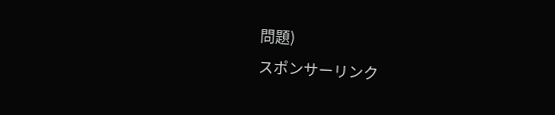問題)
スポンサーリンク